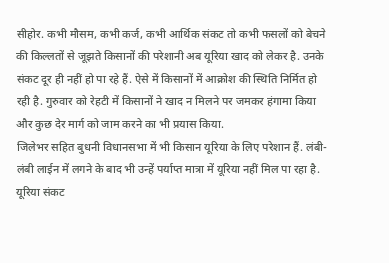सीहोर. कभी मौसम, कभी कर्ज, कभी आर्थिक संकट तो कभी फसलों को बेचने की किल्लतों से जूझते किसानों की परेशानी अब यूरिया खाद को लेकर है. उनके संकट दूर ही नहीं हो पा रहे हैं. ऐसे में किसानों में आक्रोश की स्थिति निर्मित हो रही है. गुरुवार को रेहटी में किसानों ने खाद न मिलने पर जमकर हंगामा किया और कुछ देर मार्ग को जाम करने का भी प्रयास किया.
जिलेभर सहित बुधनी विधानसभा में भी किसान यूरिया के लिए परेशान हैं. लंबी-लंबी लाईन में लगने के बाद भी उन्हें पर्याप्त मात्रा में यूरिया नहीं मिल पा रहा है. यूरिया संकट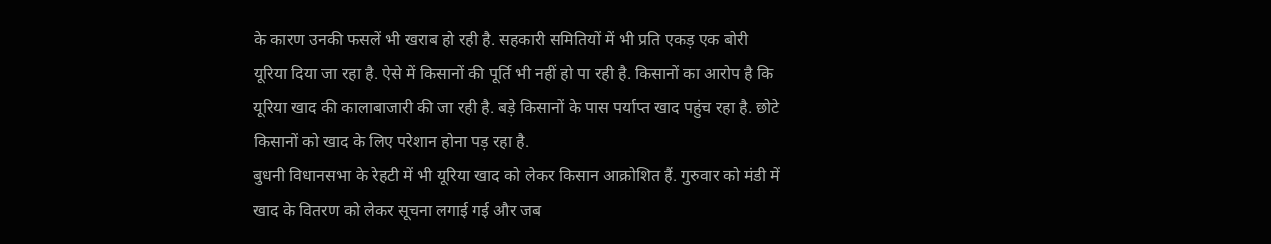के कारण उनकी फसलें भी खराब हो रही है. सहकारी समितियों में भी प्रति एकड़ एक बोरी यूरिया दिया जा रहा है. ऐसे में किसानों की पूर्ति भी नहीं हो पा रही है. किसानों का आरोप है कि यूरिया खाद की कालाबाजारी की जा रही है. बड़े किसानों के पास पर्याप्त खाद पहुंच रहा है. छोटे किसानों को खाद के लिए परेशान होना पड़ रहा है.
बुधनी विधानसभा के रेहटी में भी यूरिया खाद को लेकर किसान आक्रोशित हैं. गुरुवार को मंडी में खाद के वितरण को लेकर सूचना लगाई गई और जब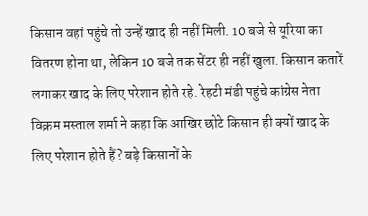किसान वहां पहुंचे तो उन्हें खाद ही नहीं मिली. 10 बजे से यूरिया का वितरण होना था, लेकिन 10 बजे तक सेंटर ही नहीं खुला. किसान कतारें लगाकर खाद के लिए परेशान होते रहे. रेहटी मंडी पहुंचे कांग्रेस नेता विक्रम मस्ताल शर्मा ने कहा कि आखिर छोटे किसान ही क्यों खाद के लिए परेशान होते हैं? बड़े किसानों के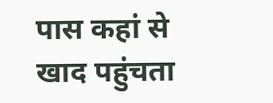पास कहां से खाद पहुंचता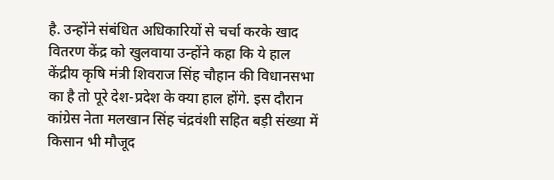है. उन्होंने संबंधित अधिकारियों से चर्चा करके खाद वितरण केंद्र को खुलवाया उन्होंने कहा कि ये हाल केंद्रीय कृषि मंत्री शिवराज सिंह चौहान की विधानसभा का है तो पूरे देश-प्रदेश के क्या हाल होंगे. इस दौरान कांग्रेस नेता मलखान सिंह चंद्रवंशी सहित बड़ी संख्या में किसान भी मौजूद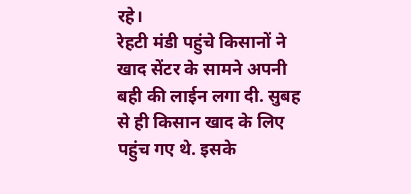रहे।
रेहटी मंडी पहुंचे किसानों ने खाद सेंटर के सामने अपनी बही की लाईन लगा दी. सुबह से ही किसान खाद के लिए पहुंच गए थे. इसके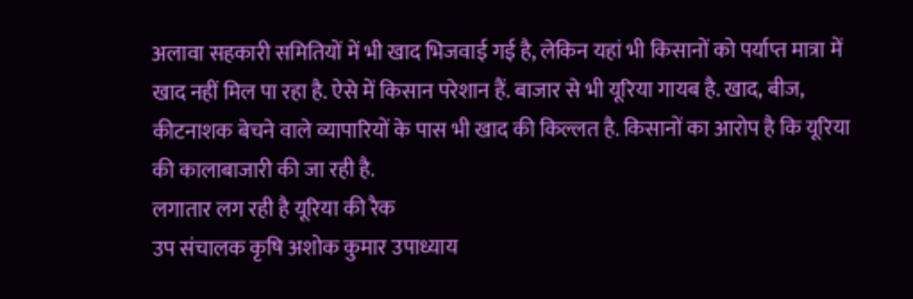अलावा सहकारी समितियों में भी खाद भिजवाई गई है, लेकिन यहां भी किसानों को पर्याप्त मात्रा में खाद नहीं मिल पा रहा है. ऐसे में किसान परेशान हैं. बाजार से भी यूरिया गायब है. खाद, बीज, कीटनाशक बेचने वाले व्यापारियों के पास भी खाद की किल्लत है. किसानों का आरोप है कि यूरिया की कालाबाजारी की जा रही है.
लगातार लग रही है यूरिया की रैक
उप संचालक कृषि अशोक कुमार उपाध्याय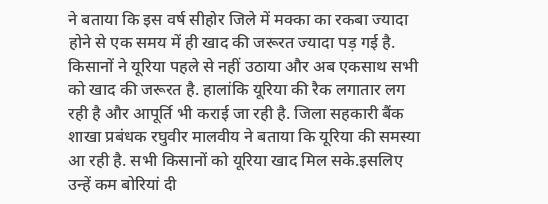ने बताया कि इस वर्ष सीहोर जिले में मक्का का रकबा ज्यादा होने से एक समय में ही खाद की जरूरत ज्यादा पड़ गई है. किसानों ने यूरिया पहले से नहीं उठाया और अब एकसाथ सभी को खाद की जरूरत है. हालांकि यूरिया की रैक लगातार लग रही है और आपूर्ति भी कराई जा रही है. जिला सहकारी बैंक शाखा प्रबंधक रघुवीर मालवीय ने बताया कि यूरिया की समस्या आ रही है. सभी किसानों को यूरिया खाद मिल सके.इसलिए उन्हें कम बोरियां दी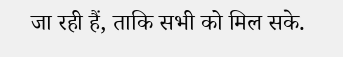जा रही हैं, ताकि सभी को मिल सके.